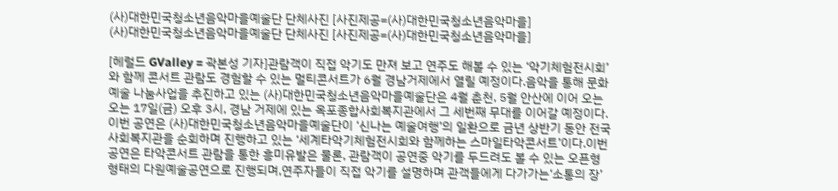(사)대한민국청소년음악마을예술단 단체사진 [사진제공=(사)대한민국청소년음악마을]
(사)대한민국청소년음악마을예술단 단체사진 [사진제공=(사)대한민국청소년음악마을]

[헤럴드 GValley = 곽본성 기자]관람객이 직접 악기도 만져 보고 연주도 해볼 수 있는 ‘악기체험전시회’와 함께 콘서트 관람도 경험할 수 있는 멀티콘서트가 6월 경남거제에서 열릴 예정이다.음악을 통해 문화예술 나눔사업을 추진하고 있는 (사)대한민국청소년음악마을예술단은 4월 춘천, 5월 안산에 이어 오는오는 17일(금) 오후 3시, 경남 거제에 있는 옥포종합사회복지관에서 그 세번째 무대를 이어갈 예정이다.이번 공연은 (사)대한민국청소년음악마을예술단이 ‘신나는 예술여행’의 일환으로 금년 상반기 동안 전국 사회복지관을 순회하며 진행하고 있는 ‘세계타악기체험전시회와 함께하는 스마일타악콘서트’이다.이번 공연은 타악콘서트 관람을 통한 흥미유발은 물론, 관람객이 공연중 악기를 두드려도 볼 수 있는 오픈형 형태의 다원예술공연으로 진행되며,연주자들이 직접 악기를 설명하며 관객들에게 다가가는‘소통의 장’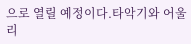으로 열릴 예정이다.타악기와 어울리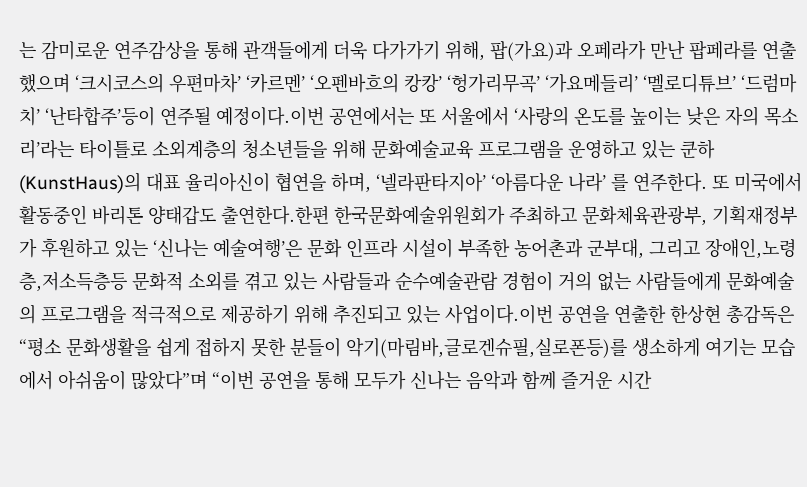는 감미로운 연주감상을 통해 관객들에게 더욱 다가가기 위해, 팝(가요)과 오페라가 만난 팝페라를 연출했으며 ‘크시코스의 우편마차’ ‘카르멘’ ‘오펜바흐의 캉캉’ ‘헝가리무곡’ ‘가요메들리’ ‘멜로디튜브’ ‘드럼마치’ ‘난타합주’등이 연주될 예정이다.이번 공연에서는 또 서울에서 ‘사랑의 온도를 높이는 낮은 자의 목소리’라는 타이틀로 소외계층의 청소년들을 위해 문화예술교육 프로그램을 운영하고 있는 쿤하(KunstHaus)의 대표 율리아신이 협연을 하며, ‘넬라판타지아’ ‘아름다운 나라’ 를 연주한다. 또 미국에서 활동중인 바리톤 양태갑도 출연한다.한편 한국문화예술위원회가 주최하고 문화체육관광부, 기획재정부가 후원하고 있는 ‘신나는 예술여행’은 문화 인프라 시설이 부족한 농어촌과 군부대, 그리고 장애인,노령층,저소득층등 문화적 소외를 겪고 있는 사람들과 순수예술관람 경험이 거의 없는 사람들에게 문화예술의 프로그램을 적극적으로 제공하기 위해 추진되고 있는 사업이다.이번 공연을 연출한 한상현 총감독은 “평소 문화생활을 쉽게 접하지 못한 분들이 악기(마림바,글로겐슈필,실로폰등)를 생소하게 여기는 모습에서 아쉬움이 많았다”며 “이번 공연을 통해 모두가 신나는 음악과 함께 즐거운 시간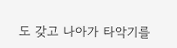도 갖고 나아가 타악기를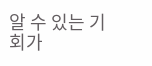알 수 있는 기회가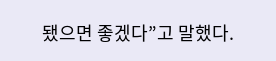됐으면 좋겠다”고 말했다.